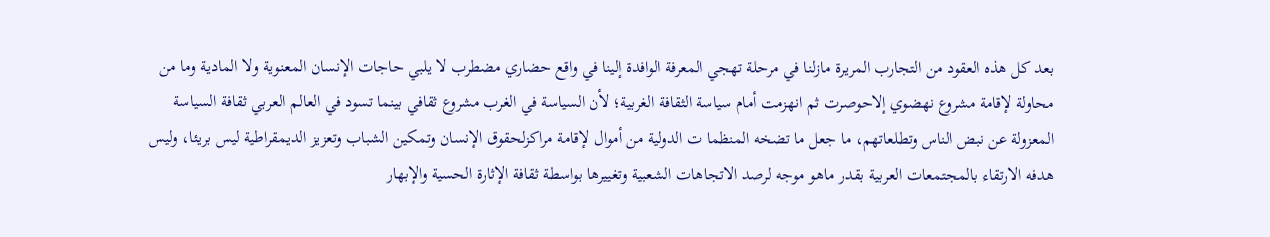بعد كل هذه العقود من التجارب المريرة مازلنا في مرحلة تهجي المعرفة الوافدة إلينا في واقع حضاري مضطرب لا يلبي حاجات الإنسان المعنوية ولا المادية وما من محاولة لإقامة مشروع نهضوي إلاحوصرت ثم انهزمت أمام سياسة الثقافة الغربية؛ لأن السياسة في الغرب مشروع ثقافي بينما تسود في العالم العربي ثقافة السياسة المعزولة عن نبض الناس وتطلعاتهم، ما جعل ما تضخه المنظما ت الدولية من أموال لإقامة مراكزلحقوق الإنسان وتمكين الشباب وتعزيز الديمقراطية ليس بريئا، وليس هدفه الارتقاء بالمجتمعات العربية بقدر ماهو موجه لرصد الاتجاهات الشعبية وتغييرها بواسطة ثقافة الإثارة الحسية والإبهار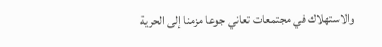والاستهلاك في مجتمعات تعاني جوعا مزمنا إلى الحرية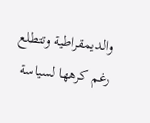والديمقراطية وتتطلع رغم كرهها لسياسة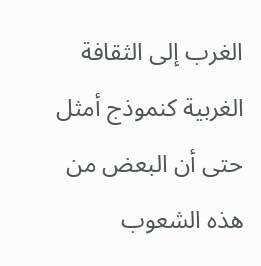الغرب إلى الثقافة الغربية كنموذج أمثل حتى أن البعض من هذه الشعوب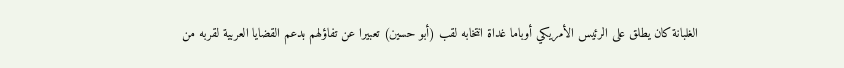الغلبانة كان يطلق على الرئيس الأمريكي أوباما غداة انتخابه لقب (أبو حسين) تعبيرا عن تفاؤلهم بدعم القضايا العربية لقربه من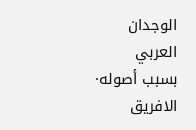الوجدان العربي بسبب أصوله· الافريق